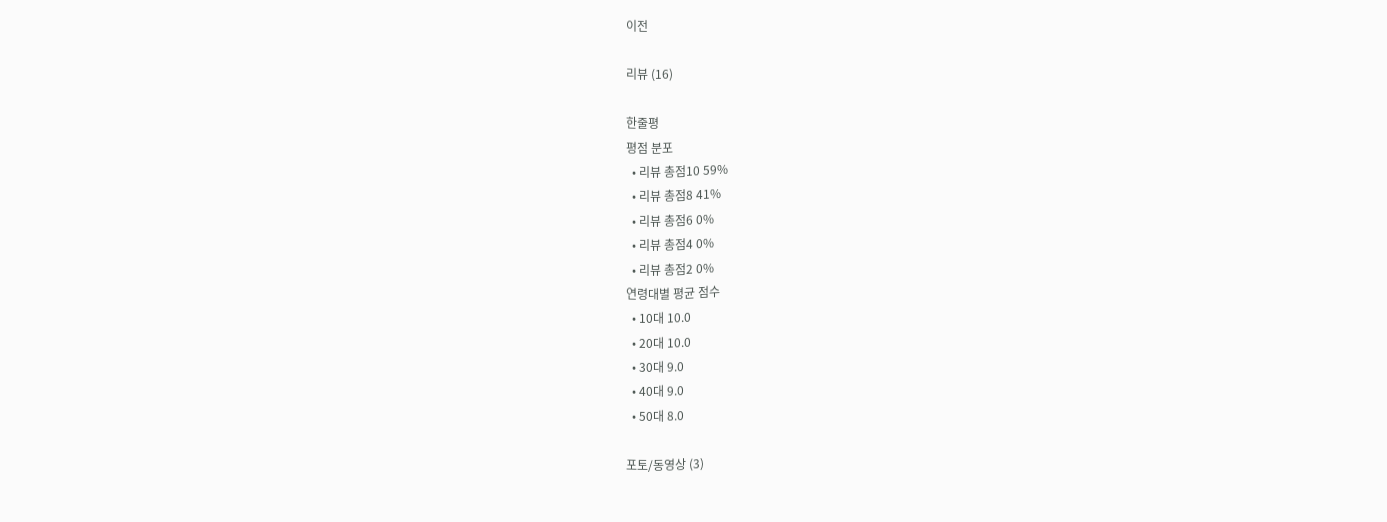이전

리뷰 (16)

한줄평
평점 분포
  • 리뷰 총점10 59%
  • 리뷰 총점8 41%
  • 리뷰 총점6 0%
  • 리뷰 총점4 0%
  • 리뷰 총점2 0%
연령대별 평균 점수
  • 10대 10.0
  • 20대 10.0
  • 30대 9.0
  • 40대 9.0
  • 50대 8.0

포토/동영상 (3)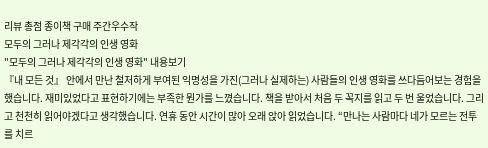리뷰 총점 종이책 구매 주간우수작
모두의 그러나 제각각의 인생 영화
"모두의 그러나 제각각의 인생 영화" 내용보기
『내 모든 것』 안에서 만난 철저하게 부여된 익명성을 가진(그러나 실제하는) 사람들의 인생 영화를 쓰다듬어보는 경험을 했습니다. 재미있었다고 표현하기에는 부족한 뭔가를 느꼈습니다. 책을 받아서 처음 두 꼭지를 읽고 두 번 울었습니다. 그리고 천천히 읽어야겠다고 생각했습니다. 연휴 동안 시간이 많아 오래 앉아 읽었습니다. “만나는 사람마다 네가 모르는 전투를 치르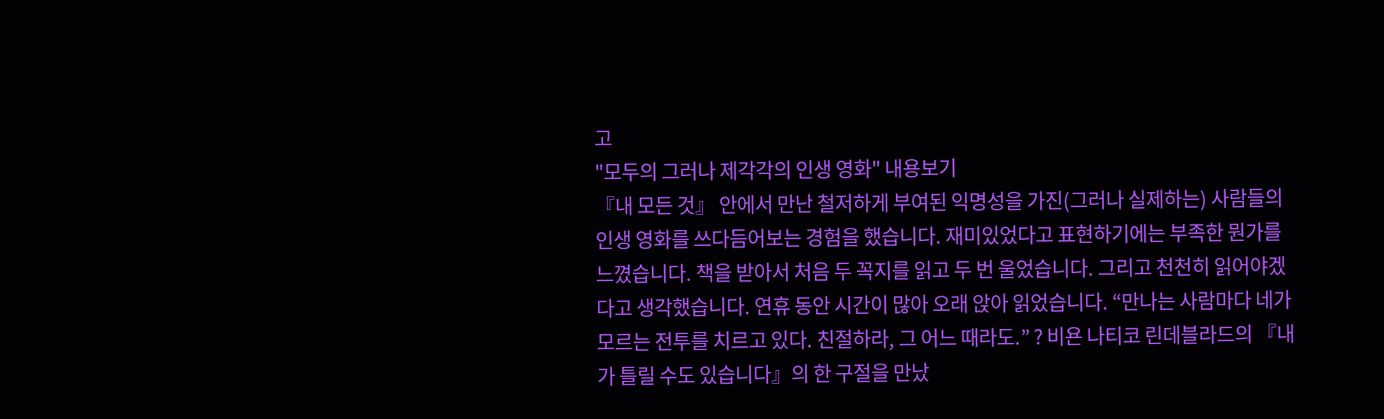고
"모두의 그러나 제각각의 인생 영화" 내용보기
『내 모든 것』 안에서 만난 철저하게 부여된 익명성을 가진(그러나 실제하는) 사람들의 인생 영화를 쓰다듬어보는 경험을 했습니다. 재미있었다고 표현하기에는 부족한 뭔가를 느꼈습니다. 책을 받아서 처음 두 꼭지를 읽고 두 번 울었습니다. 그리고 천천히 읽어야겠다고 생각했습니다. 연휴 동안 시간이 많아 오래 앉아 읽었습니다. “만나는 사람마다 네가 모르는 전투를 치르고 있다. 친절하라, 그 어느 때라도.” ? 비욘 나티코 린데블라드의 『내가 틀릴 수도 있습니다』의 한 구절을 만났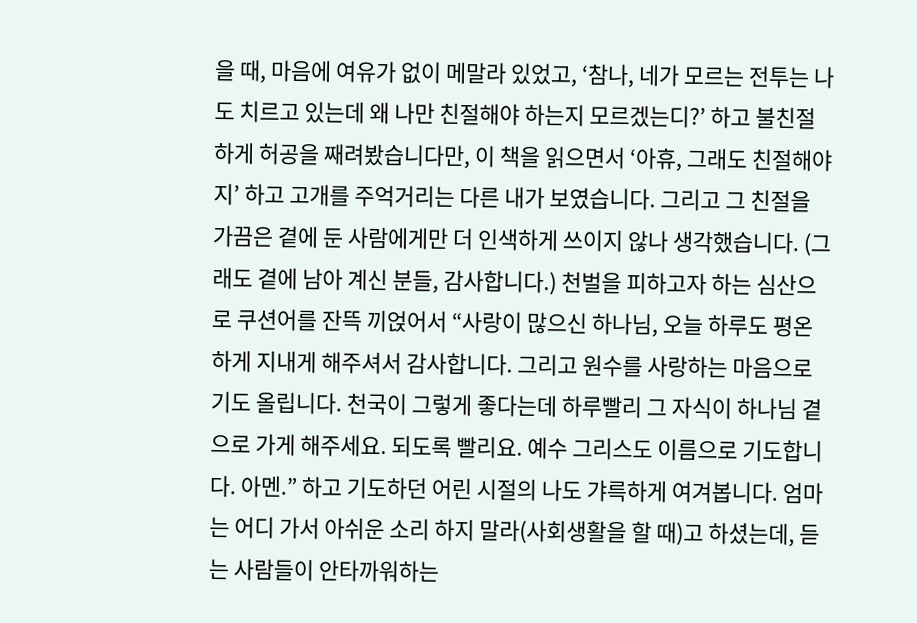을 때, 마음에 여유가 없이 메말라 있었고, ‘참나, 네가 모르는 전투는 나도 치르고 있는데 왜 나만 친절해야 하는지 모르겠는디?’ 하고 불친절하게 허공을 째려봤습니다만, 이 책을 읽으면서 ‘아휴, 그래도 친절해야지’ 하고 고개를 주억거리는 다른 내가 보였습니다. 그리고 그 친절을 가끔은 곁에 둔 사람에게만 더 인색하게 쓰이지 않나 생각했습니다. (그래도 곁에 남아 계신 분들, 감사합니다.) 천벌을 피하고자 하는 심산으로 쿠션어를 잔뜩 끼얹어서 “사랑이 많으신 하나님, 오늘 하루도 평온하게 지내게 해주셔서 감사합니다. 그리고 원수를 사랑하는 마음으로 기도 올립니다. 천국이 그렇게 좋다는데 하루빨리 그 자식이 하나님 곁으로 가게 해주세요. 되도록 빨리요. 예수 그리스도 이름으로 기도합니다. 아멘.” 하고 기도하던 어린 시절의 나도 갸륵하게 여겨봅니다. 엄마는 어디 가서 아쉬운 소리 하지 말라(사회생활을 할 때)고 하셨는데, 듣는 사람들이 안타까워하는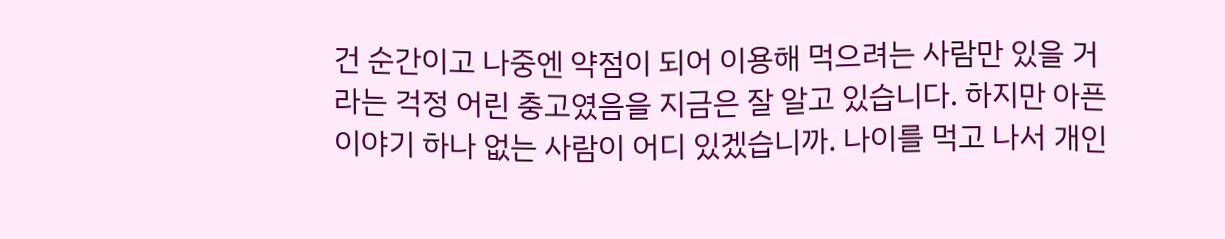건 순간이고 나중엔 약점이 되어 이용해 먹으려는 사람만 있을 거라는 걱정 어린 충고였음을 지금은 잘 알고 있습니다. 하지만 아픈 이야기 하나 없는 사람이 어디 있겠습니까. 나이를 먹고 나서 개인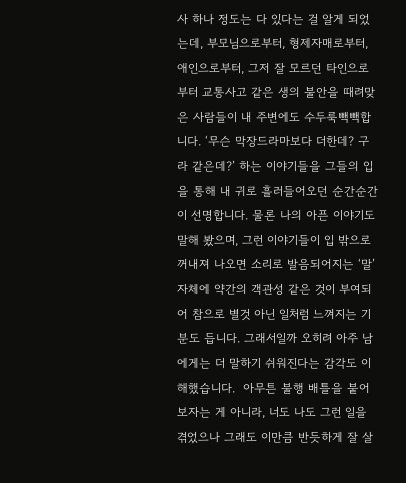사 하나 정도는 다 있다는 걸 알게 되었는데, 부모님으로부터, 형제자매로부터, 애인으로부터, 그저 잘 모르던 타인으로부터 교통사고 같은 생의 불안을 때려맞은 사람들이 내 주변에도 수두룩빽빽합니다. ‘무슨 막장드라마보다 더한데? 구라 같은데?’ 하는 이야기들을 그들의 입을 통해 내 귀로 흘러들어오던 순간순간이 선명합니다. 물론 나의 아픈 이야기도 말해 봤으며, 그런 이야기들이 입 밖으로 꺼내져 나오면 소리로 발음되어지는 ‘말’ 자체에 약간의 객관성 같은 것이 부여되어 참으로 별것 아닌 일처럼 느껴지는 기분도 듭니다. 그래서일까 오히려 아주 남에게는 더 말하기 쉬워진다는 감각도 이해했습니다.  아무튼 불행 배틀을 붙어보자는 게 아니라, 너도 나도 그런 일을 겪었으나 그래도 이만큼 반듯하게 잘 살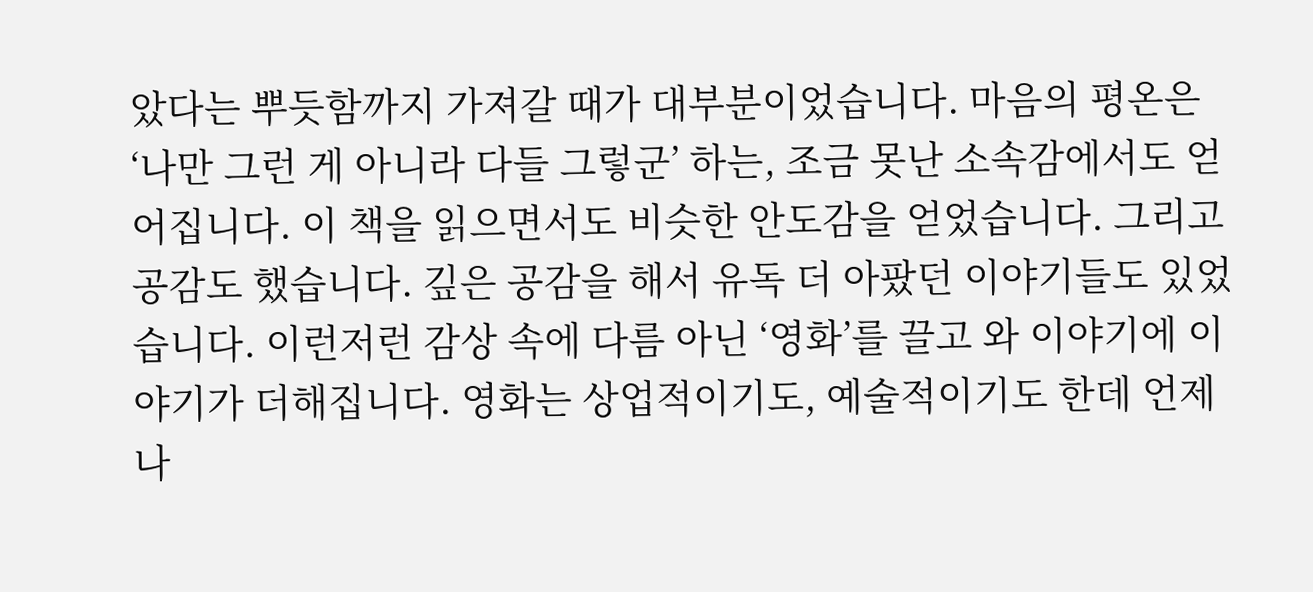았다는 뿌듯함까지 가져갈 때가 대부분이었습니다. 마음의 평온은 ‘나만 그런 게 아니라 다들 그렇군’ 하는, 조금 못난 소속감에서도 얻어집니다. 이 책을 읽으면서도 비슷한 안도감을 얻었습니다. 그리고 공감도 했습니다. 깊은 공감을 해서 유독 더 아팠던 이야기들도 있었습니다. 이런저런 감상 속에 다름 아닌 ‘영화’를 끌고 와 이야기에 이야기가 더해집니다. 영화는 상업적이기도, 예술적이기도 한데 언제나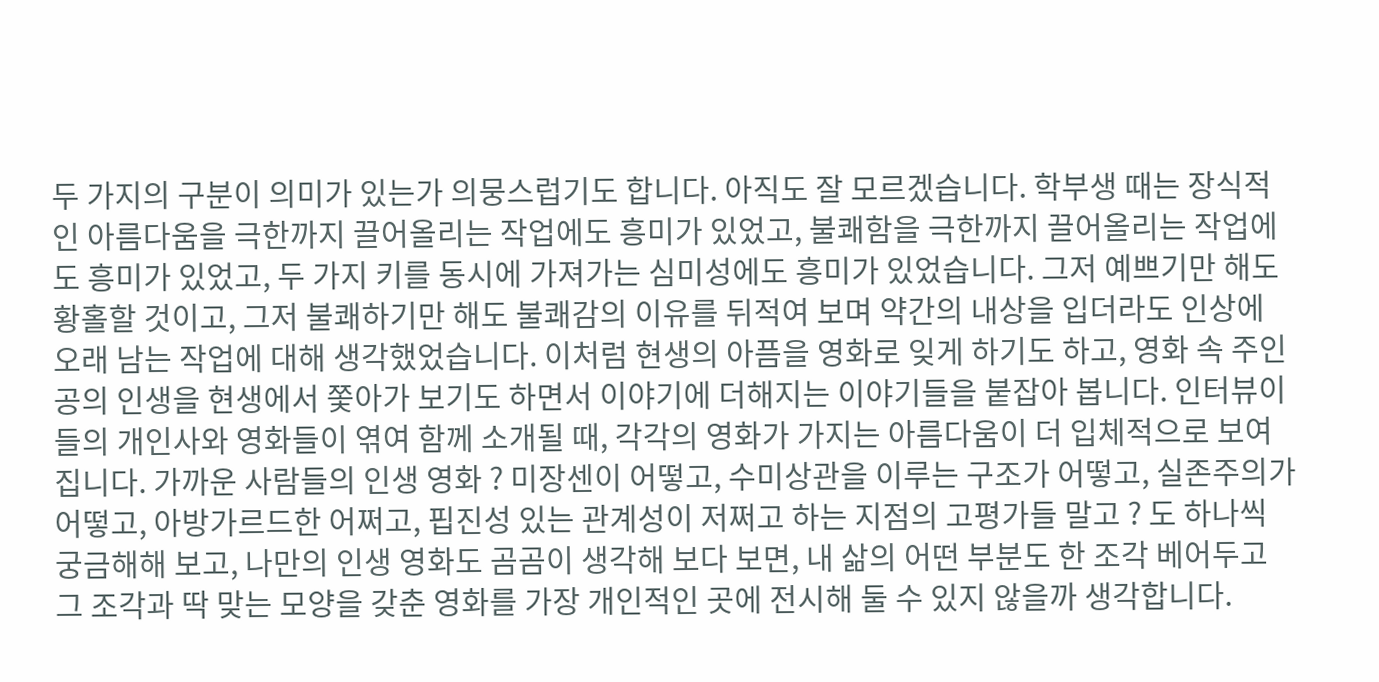두 가지의 구분이 의미가 있는가 의뭉스럽기도 합니다. 아직도 잘 모르겠습니다. 학부생 때는 장식적인 아름다움을 극한까지 끌어올리는 작업에도 흥미가 있었고, 불쾌함을 극한까지 끌어올리는 작업에도 흥미가 있었고, 두 가지 키를 동시에 가져가는 심미성에도 흥미가 있었습니다. 그저 예쁘기만 해도 황홀할 것이고, 그저 불쾌하기만 해도 불쾌감의 이유를 뒤적여 보며 약간의 내상을 입더라도 인상에 오래 남는 작업에 대해 생각했었습니다. 이처럼 현생의 아픔을 영화로 잊게 하기도 하고, 영화 속 주인공의 인생을 현생에서 쫓아가 보기도 하면서 이야기에 더해지는 이야기들을 붙잡아 봅니다. 인터뷰이들의 개인사와 영화들이 엮여 함께 소개될 때, 각각의 영화가 가지는 아름다움이 더 입체적으로 보여집니다. 가까운 사람들의 인생 영화 ? 미장센이 어떻고, 수미상관을 이루는 구조가 어떻고, 실존주의가 어떻고, 아방가르드한 어쩌고, 핍진성 있는 관계성이 저쩌고 하는 지점의 고평가들 말고 ? 도 하나씩 궁금해해 보고, 나만의 인생 영화도 곰곰이 생각해 보다 보면, 내 삶의 어떤 부분도 한 조각 베어두고 그 조각과 딱 맞는 모양을 갖춘 영화를 가장 개인적인 곳에 전시해 둘 수 있지 않을까 생각합니다.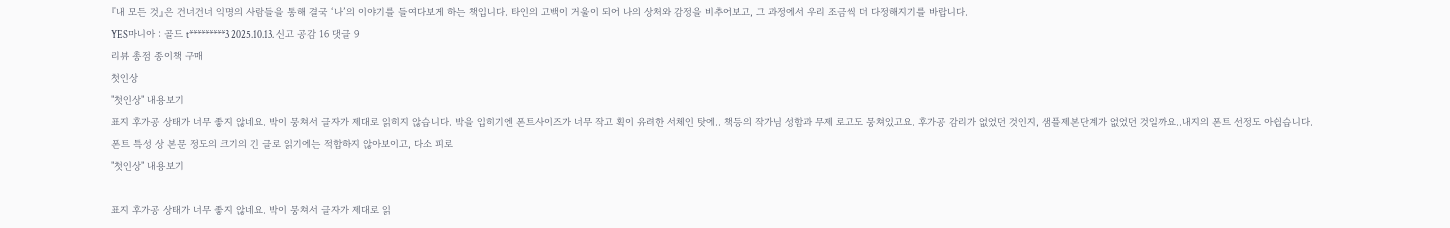『내 모든 것』은 건너건너 익명의 사람들을 통해 결국 ‘나’의 이야기를 들여다보게 하는 책입니다. 타인의 고백이 거울이 되어 나의 상처와 감정을 비추어보고, 그 과정에서 우리 조금씩 더 다정해지기를 바랍니다.
YES마니아 : 골드 t*********3 2025.10.13. 신고 공감 16 댓글 9
리뷰 총점 종이책 구매
첫인상
"첫인상" 내용보기
표지 후가공 상태가 너무 좋지 않네요. 박이 뭉쳐서 글자가 제대로 읽히지 않습니다. 박을 입히기엔 폰트사이즈가 너무 작고 획이 유려한 서체인 탓에.. 책등의 작가님 성함과 무제 로고도 뭉쳐있고요. 후가공 감리가 없었던 것인지, 샘플제본단계가 없었던 것일까요..내지의 폰트 선정도 아쉽습니다. 폰트 특성 상 본문 정도의 크기의 긴 글로 읽기에는 적합하지 않아보이고, 다소 피로
"첫인상" 내용보기

표지 후가공 상태가 너무 좋지 않네요. 박이 뭉쳐서 글자가 제대로 읽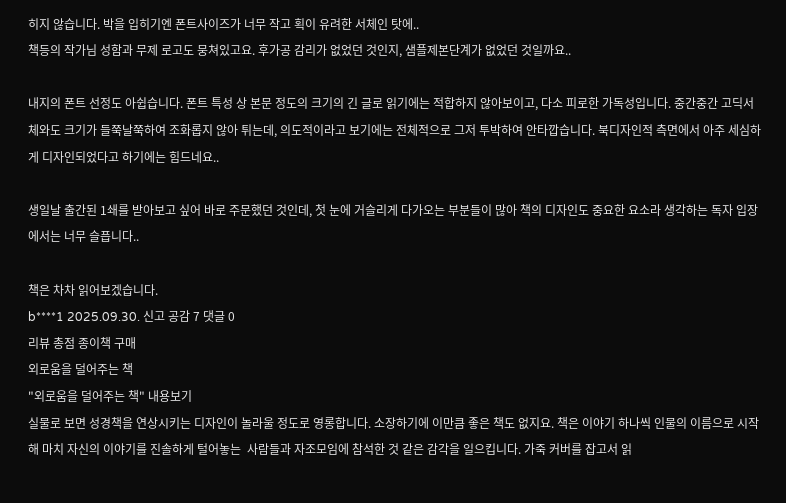히지 않습니다. 박을 입히기엔 폰트사이즈가 너무 작고 획이 유려한 서체인 탓에..
책등의 작가님 성함과 무제 로고도 뭉쳐있고요. 후가공 감리가 없었던 것인지, 샘플제본단계가 없었던 것일까요..

내지의 폰트 선정도 아쉽습니다. 폰트 특성 상 본문 정도의 크기의 긴 글로 읽기에는 적합하지 않아보이고, 다소 피로한 가독성입니다. 중간중간 고딕서체와도 크기가 들쭉날쭉하여 조화롭지 않아 튀는데, 의도적이라고 보기에는 전체적으로 그저 투박하여 안타깝습니다. 북디자인적 측면에서 아주 세심하게 디자인되었다고 하기에는 힘드네요..

생일날 출간된 1쇄를 받아보고 싶어 바로 주문했던 것인데, 첫 눈에 거슬리게 다가오는 부분들이 많아 책의 디자인도 중요한 요소라 생각하는 독자 입장에서는 너무 슬픕니다..

책은 차차 읽어보겠습니다.
b****1 2025.09.30. 신고 공감 7 댓글 0
리뷰 총점 종이책 구매
외로움을 덜어주는 책
"외로움을 덜어주는 책" 내용보기
실물로 보면 성경책을 연상시키는 디자인이 놀라울 정도로 영롱합니다. 소장하기에 이만큼 좋은 책도 없지요. 책은 이야기 하나씩 인물의 이름으로 시작해 마치 자신의 이야기를 진솔하게 털어놓는  사람들과 자조모임에 참석한 것 같은 감각을 일으킵니다. 가죽 커버를 잡고서 읽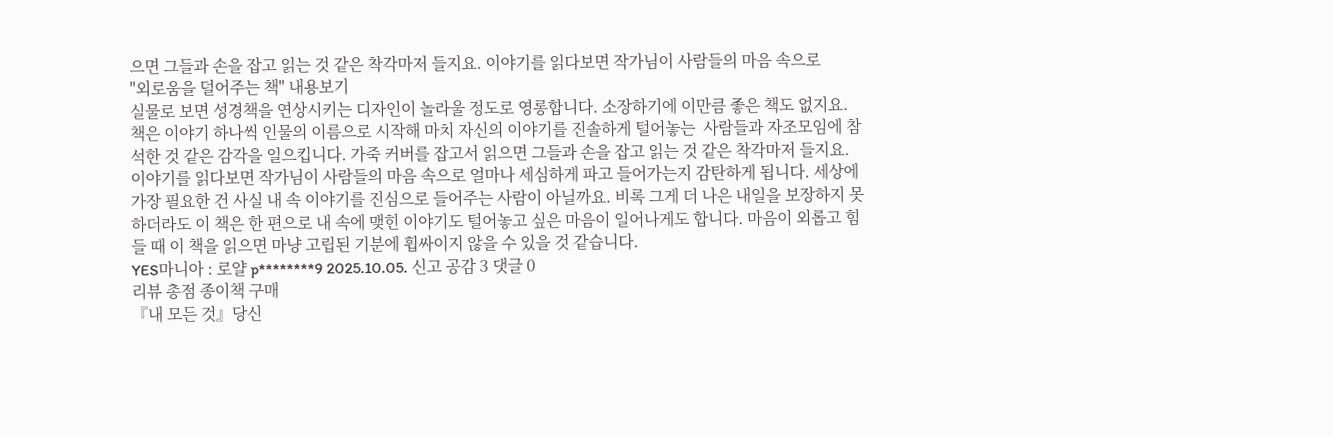으면 그들과 손을 잡고 읽는 것 같은 착각마저 들지요. 이야기를 읽다보면 작가님이 사람들의 마음 속으로
"외로움을 덜어주는 책" 내용보기
실물로 보면 성경책을 연상시키는 디자인이 놀라울 정도로 영롱합니다. 소장하기에 이만큼 좋은 책도 없지요. 책은 이야기 하나씩 인물의 이름으로 시작해 마치 자신의 이야기를 진솔하게 털어놓는  사람들과 자조모임에 참석한 것 같은 감각을 일으킵니다. 가죽 커버를 잡고서 읽으면 그들과 손을 잡고 읽는 것 같은 착각마저 들지요. 이야기를 읽다보면 작가님이 사람들의 마음 속으로 얼마나 세심하게 파고 들어가는지 감탄하게 됩니다. 세상에 가장 필요한 건 사실 내 속 이야기를 진심으로 들어주는 사람이 아닐까요. 비록 그게 더 나은 내일을 보장하지 못하더라도 이 책은 한 편으로 내 속에 맺힌 이야기도 털어놓고 싶은 마음이 일어나게도 합니다. 마음이 외롭고 힘들 때 이 책을 읽으면 마냥 고립된 기분에 휩싸이지 않을 수 있을 것 같습니다.
YES마니아 : 로얄 p********9 2025.10.05. 신고 공감 3 댓글 0
리뷰 총점 종이책 구매
『내 모든 것』당신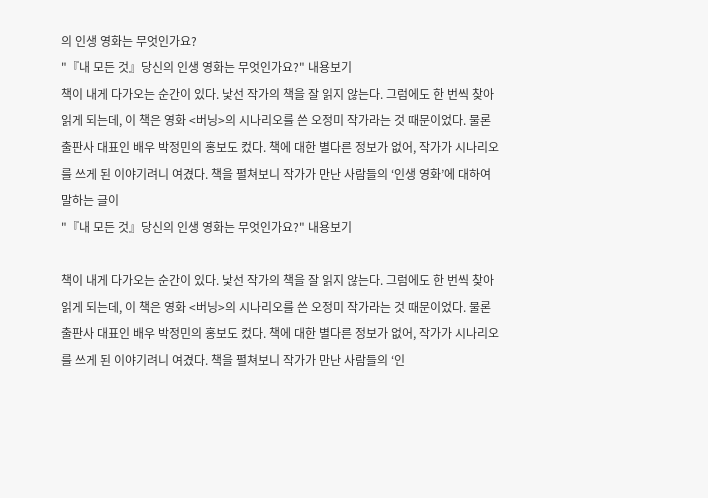의 인생 영화는 무엇인가요?
"『내 모든 것』당신의 인생 영화는 무엇인가요?" 내용보기
책이 내게 다가오는 순간이 있다. 낯선 작가의 책을 잘 읽지 않는다. 그럼에도 한 번씩 찾아 읽게 되는데, 이 책은 영화 <버닝>의 시나리오를 쓴 오정미 작가라는 것 때문이었다. 물론 출판사 대표인 배우 박정민의 홍보도 컸다. 책에 대한 별다른 정보가 없어, 작가가 시나리오를 쓰게 된 이야기려니 여겼다. 책을 펼쳐보니 작가가 만난 사람들의 ‘인생 영화’에 대하여 말하는 글이
"『내 모든 것』당신의 인생 영화는 무엇인가요?" 내용보기

책이 내게 다가오는 순간이 있다. 낯선 작가의 책을 잘 읽지 않는다. 그럼에도 한 번씩 찾아 읽게 되는데, 이 책은 영화 <버닝>의 시나리오를 쓴 오정미 작가라는 것 때문이었다. 물론 출판사 대표인 배우 박정민의 홍보도 컸다. 책에 대한 별다른 정보가 없어, 작가가 시나리오를 쓰게 된 이야기려니 여겼다. 책을 펼쳐보니 작가가 만난 사람들의 ‘인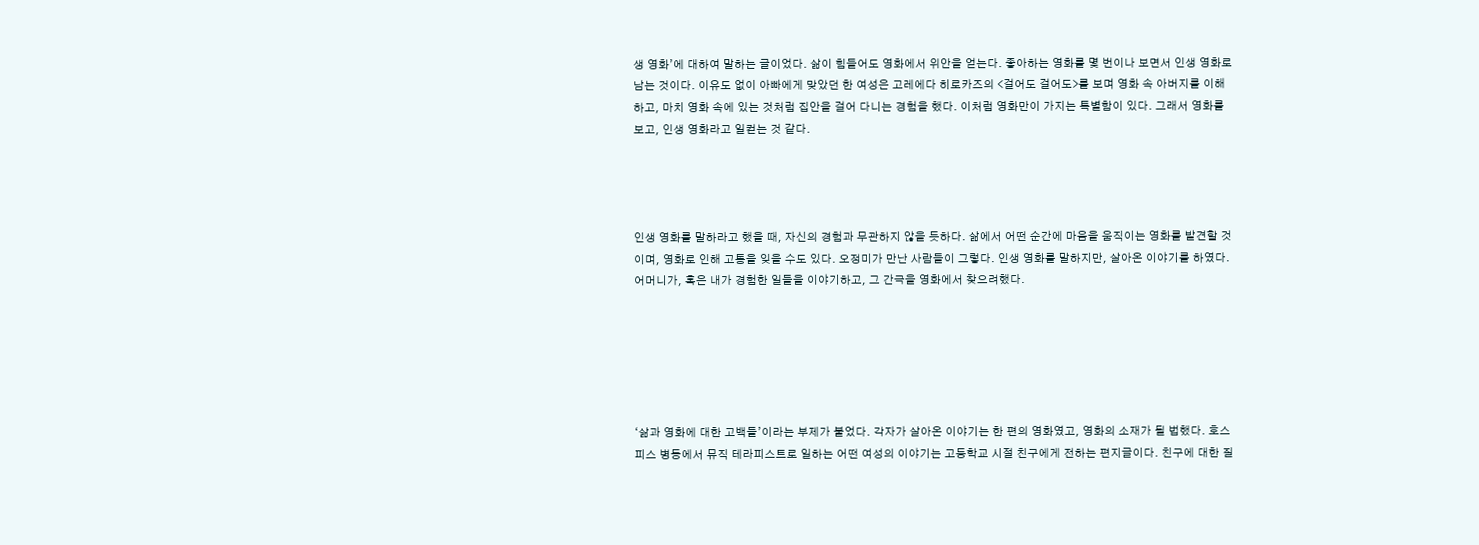생 영화’에 대하여 말하는 글이었다. 삶이 힘들어도 영화에서 위안을 얻는다. 좋아하는 영화를 몇 번이나 보면서 인생 영화로 남는 것이다. 이유도 없이 아빠에게 맞았던 한 여성은 고레에다 히로카즈의 <걸어도 걸어도>를 보며 영화 속 아버지를 이해하고, 마치 영화 속에 있는 것처럼 집안을 걸어 다니는 경험을 했다. 이처럼 영화만이 가지는 특별함이 있다. 그래서 영화를 보고, 인생 영화라고 일컫는 것 같다.




인생 영화를 말하라고 했을 때, 자신의 경험과 무관하지 않을 듯하다. 삶에서 어떤 순간에 마음을 움직이는 영화를 발견할 것이며, 영화로 인해 고통을 잊을 수도 있다. 오정미가 만난 사람들이 그렇다. 인생 영화를 말하지만, 살아온 이야기를 하였다. 어머니가, 혹은 내가 경험한 일들을 이야기하고, 그 간극을 영화에서 찾으려했다.






‘삶과 영화에 대한 고백들’이라는 부제가 붙었다. 각자가 살아온 이야기는 한 편의 영화였고, 영화의 소재가 될 법했다. 호스피스 병동에서 뮤직 테라피스트로 일하는 어떤 여성의 이야기는 고등학교 시절 친구에게 전하는 편지글이다. 친구에 대한 질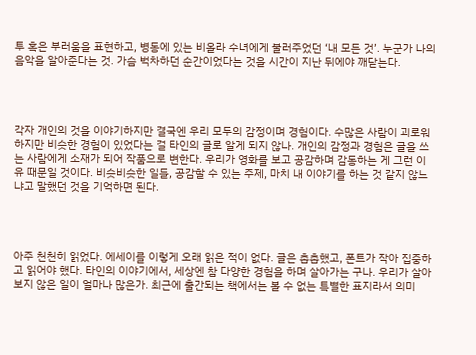투 혹은 부러움을 표현하고, 병동에 있는 비올라 수녀에게 불러주었던 ‘내 모든 것’. 누군가 나의 음악을 알아준다는 것. 가슴 벅차하던 순간이었다는 것을 시간이 지난 뒤에야 깨닫는다.




각자 개인의 것을 이야기하지만 결국엔 우리 모두의 감정이며 경험이다. 수많은 사람이 괴로워하지만 비슷한 경험이 있었다는 걸 타인의 글로 알게 되지 않나. 개인의 감정과 경험은 글을 쓰는 사람에게 소재가 되어 작품으로 변한다. 우리가 영화를 보고 공감하며 감동하는 게 그런 이유 때문일 것이다. 비슷비슷한 일들, 공감할 수 있는 주제, 마치 내 이야기를 하는 것 같지 않느냐고 말했던 것을 기억하면 된다.




아주 천천히 읽었다. 에세이를 이렇게 오래 읽은 적이 없다. 글은 촘촘했고, 폰트가 작아 집중하고 읽어야 했다. 타인의 이야기에서, 세상엔 참 다양한 경험을 하며 살아가는 구나. 우리가 살아보지 않은 일이 얼마나 많은가. 최근에 출간되는 책에서는 볼 수 없는 특별한 표지라서 의미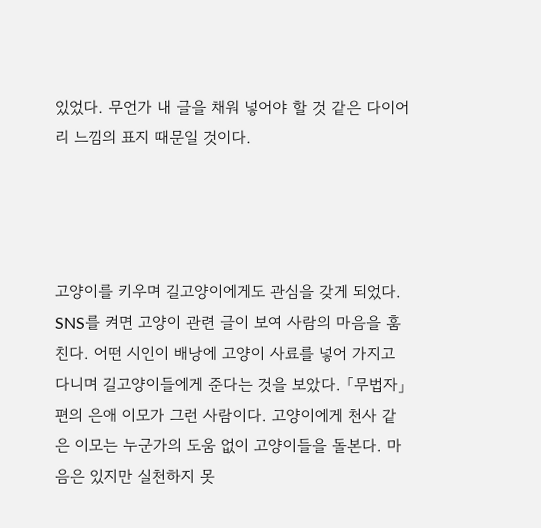있었다. 무언가 내 글을 채워 넣어야 할 것 같은 다이어리 느낌의 표지 때문일 것이다.




고양이를 키우며 길고양이에게도 관심을 갖게 되었다. SNS를 켜면 고양이 관련 글이 보여 사람의 마음을 훔친다. 어떤 시인이 배낭에 고양이 사료를 넣어 가지고 다니며 길고양이들에게 준다는 것을 보았다. 「무법자」편의 은애 이모가 그런 사람이다. 고양이에게 천사 같은 이모는 누군가의 도움 없이 고양이들을 돌본다. 마음은 있지만 실천하지 못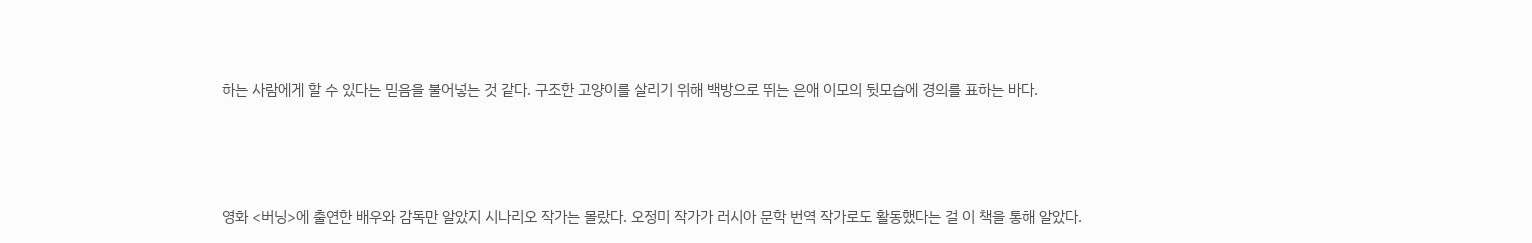하는 사람에게 할 수 있다는 믿음을 불어넣는 것 같다. 구조한 고양이를 살리기 위해 백방으로 뛰는 은애 이모의 뒷모습에 경의를 표하는 바다.




영화 <버닝>에 출연한 배우와 감독만 알았지 시나리오 작가는 몰랐다. 오정미 작가가 러시아 문학 번역 작가로도 활동했다는 걸 이 책을 통해 알았다.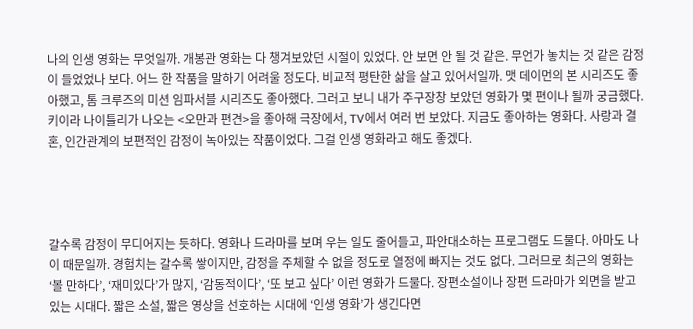나의 인생 영화는 무엇일까. 개봉관 영화는 다 챙겨보았던 시절이 있었다. 안 보면 안 될 것 같은. 무언가 놓치는 것 같은 감정이 들었었나 보다. 어느 한 작품을 말하기 어려울 정도다. 비교적 평탄한 삶을 살고 있어서일까. 맷 데이먼의 본 시리즈도 좋아했고, 톰 크루즈의 미션 임파서블 시리즈도 좋아했다. 그러고 보니 내가 주구장창 보았던 영화가 몇 편이나 될까 궁금했다. 키이라 나이틀리가 나오는 <오만과 편견>을 좋아해 극장에서, TV에서 여러 번 보았다. 지금도 좋아하는 영화다. 사랑과 결혼, 인간관계의 보편적인 감정이 녹아있는 작품이었다. 그걸 인생 영화라고 해도 좋겠다.




갈수록 감정이 무디어지는 듯하다. 영화나 드라마를 보며 우는 일도 줄어들고, 파안대소하는 프로그램도 드물다. 아마도 나이 때문일까. 경험치는 갈수록 쌓이지만, 감정을 주체할 수 없을 정도로 열정에 빠지는 것도 없다. 그러므로 최근의 영화는 ‘볼 만하다’, ‘재미있다’가 많지, ‘감동적이다’, ‘또 보고 싶다’ 이런 영화가 드물다. 장편소설이나 장편 드라마가 외면을 받고 있는 시대다. 짧은 소설, 짧은 영상을 선호하는 시대에 ‘인생 영화’가 생긴다면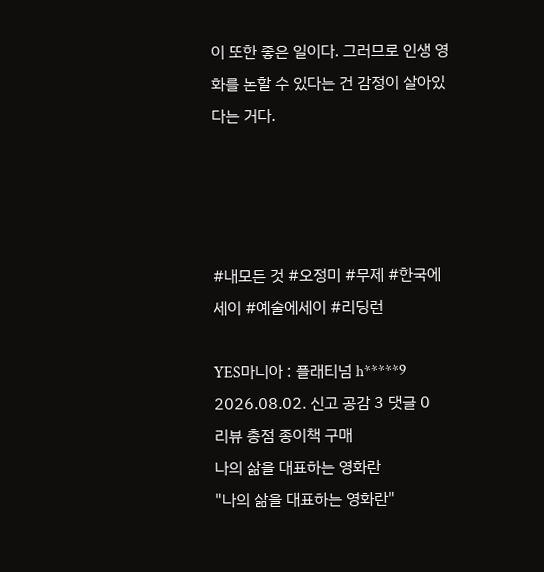이 또한 좋은 일이다. 그러므로 인생 영화를 논할 수 있다는 건 감정이 살아있다는 거다.




#내모든 것 #오정미 #무제 #한국에세이 #예술에세이 #리딩런

YES마니아 : 플래티넘 h*****9 2026.08.02. 신고 공감 3 댓글 0
리뷰 총점 종이책 구매
나의 삶을 대표하는 영화란
"나의 삶을 대표하는 영화란"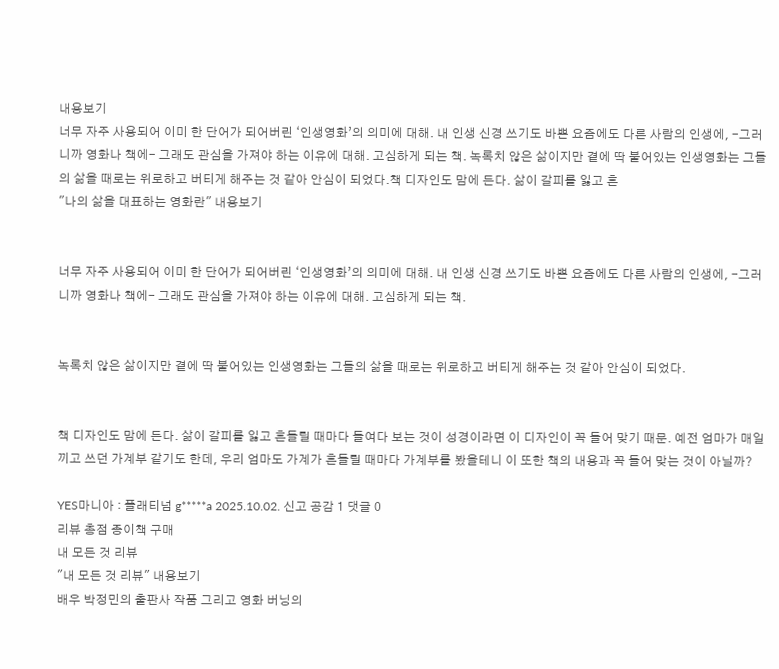내용보기
너무 자주 사용되어 이미 한 단어가 되어버린 ‘인생영화’의 의미에 대해. 내 인생 신경 쓰기도 바쁜 요즘에도 다른 사람의 인생에, -그러니까 영화나 책에- 그래도 관심을 가져야 하는 이유에 대해. 고심하게 되는 책. 녹록치 않은 삶이지만 곁에 딱 붙어있는 인생영화는 그들의 삶을 때로는 위로하고 버티게 해주는 것 같아 안심이 되었다.책 디자인도 맘에 든다. 삶이 갈피를 잃고 흔
"나의 삶을 대표하는 영화란" 내용보기


너무 자주 사용되어 이미 한 단어가 되어버린 ‘인생영화’의 의미에 대해. 내 인생 신경 쓰기도 바쁜 요즘에도 다른 사람의 인생에, -그러니까 영화나 책에- 그래도 관심을 가져야 하는 이유에 대해. 고심하게 되는 책.


녹록치 않은 삶이지만 곁에 딱 붙어있는 인생영화는 그들의 삶을 때로는 위로하고 버티게 해주는 것 같아 안심이 되었다.


책 디자인도 맘에 든다. 삶이 갈피를 잃고 흔들릴 때마다 들여다 보는 것이 성경이라면 이 디자인이 꼭 들어 맞기 때문. 예전 엄마가 매일 끼고 쓰던 가계부 같기도 한데, 우리 엄마도 가계가 흔들릴 때마다 가계부를 봤을테니 이 또한 책의 내용과 꼭 들어 맞는 것이 아닐까?

YES마니아 : 플래티넘 g*****a 2025.10.02. 신고 공감 1 댓글 0
리뷰 총점 종이책 구매
내 모든 것 리뷰
"내 모든 것 리뷰" 내용보기
배우 박정민의 출판사 작품 그리고 영화 버닝의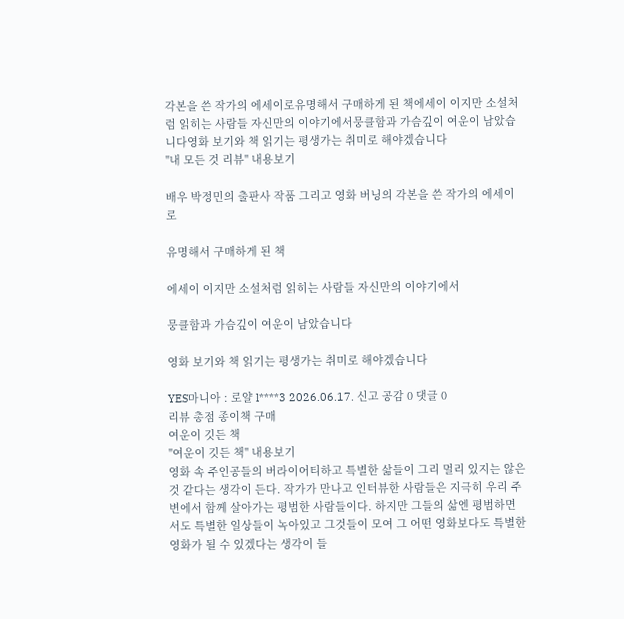각본을 쓴 작가의 에세이로유명해서 구매하게 된 책에세이 이지만 소설처럼 읽히는 사람들 자신만의 이야기에서뭉클함과 가슴깊이 여운이 남았습니다영화 보기와 책 읽기는 평생가는 취미로 해야겠습니다
"내 모든 것 리뷰" 내용보기

배우 박정민의 출판사 작품 그리고 영화 버닝의 각본을 쓴 작가의 에세이로

유명해서 구매하게 된 책

에세이 이지만 소설처럼 읽히는 사람들 자신만의 이야기에서

뭉클함과 가슴깊이 여운이 남았습니다

영화 보기와 책 읽기는 평생가는 취미로 해야겠습니다

YES마니아 : 로얄 l****3 2026.06.17. 신고 공감 0 댓글 0
리뷰 총점 종이책 구매
여운이 깃든 책
"여운이 깃든 책" 내용보기
영화 속 주인공들의 버라이어티하고 특별한 삶들이 그리 멀리 있지는 않은 것 같다는 생각이 든다. 작가가 만나고 인터뷰한 사람들은 지극히 우리 주변에서 함께 살아가는 평범한 사람들이다. 하지만 그들의 삶엔 평범하면서도 특별한 일상들이 녹아있고 그것들이 모여 그 어떤 영화보다도 특별한 영화가 될 수 있겠다는 생각이 들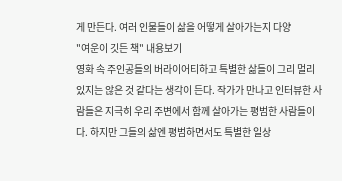게 만든다. 여러 인물들이 삶을 어떻게 살아가는지 다양
"여운이 깃든 책" 내용보기
영화 속 주인공들의 버라이어티하고 특별한 삶들이 그리 멀리 있지는 않은 것 같다는 생각이 든다. 작가가 만나고 인터뷰한 사람들은 지극히 우리 주변에서 함께 살아가는 평범한 사람들이다. 하지만 그들의 삶엔 평범하면서도 특별한 일상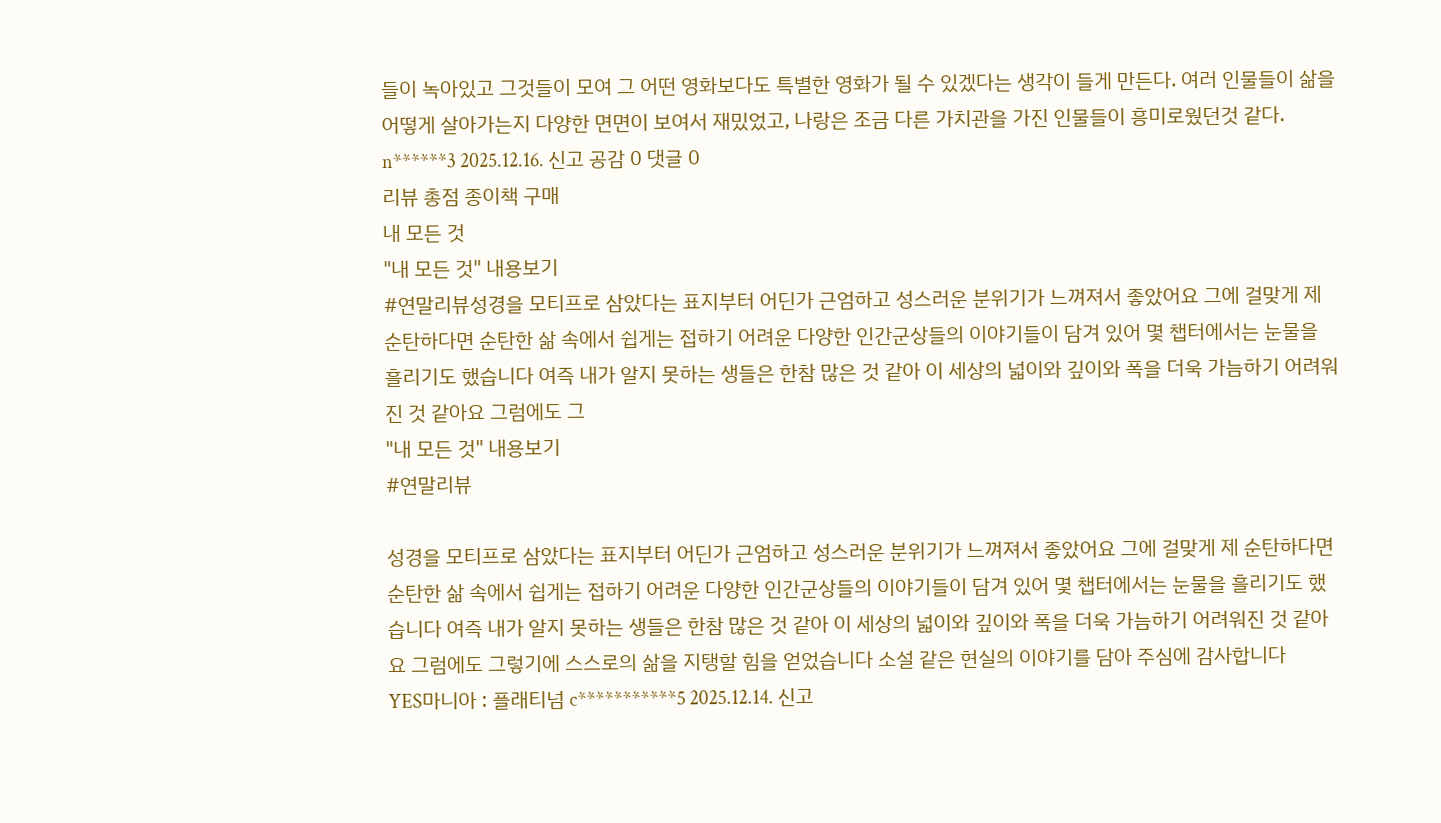들이 녹아있고 그것들이 모여 그 어떤 영화보다도 특별한 영화가 될 수 있겠다는 생각이 들게 만든다. 여러 인물들이 삶을 어떻게 살아가는지 다양한 면면이 보여서 재밌었고, 나랑은 조금 다른 가치관을 가진 인물들이 흥미로웠던것 같다.
n******3 2025.12.16. 신고 공감 0 댓글 0
리뷰 총점 종이책 구매
내 모든 것
"내 모든 것" 내용보기
#연말리뷰성경을 모티프로 삼았다는 표지부터 어딘가 근엄하고 성스러운 분위기가 느껴져서 좋았어요 그에 걸맞게 제 순탄하다면 순탄한 삶 속에서 쉽게는 접하기 어려운 다양한 인간군상들의 이야기들이 담겨 있어 몇 챕터에서는 눈물을 흘리기도 했습니다 여즉 내가 알지 못하는 생들은 한참 많은 것 같아 이 세상의 넓이와 깊이와 폭을 더욱 가늠하기 어려워진 것 같아요 그럼에도 그
"내 모든 것" 내용보기
#연말리뷰

성경을 모티프로 삼았다는 표지부터 어딘가 근엄하고 성스러운 분위기가 느껴져서 좋았어요 그에 걸맞게 제 순탄하다면 순탄한 삶 속에서 쉽게는 접하기 어려운 다양한 인간군상들의 이야기들이 담겨 있어 몇 챕터에서는 눈물을 흘리기도 했습니다 여즉 내가 알지 못하는 생들은 한참 많은 것 같아 이 세상의 넓이와 깊이와 폭을 더욱 가늠하기 어려워진 것 같아요 그럼에도 그렇기에 스스로의 삶을 지탱할 힘을 얻었습니다 소설 같은 현실의 이야기를 담아 주심에 감사합니다
YES마니아 : 플래티넘 c***********5 2025.12.14. 신고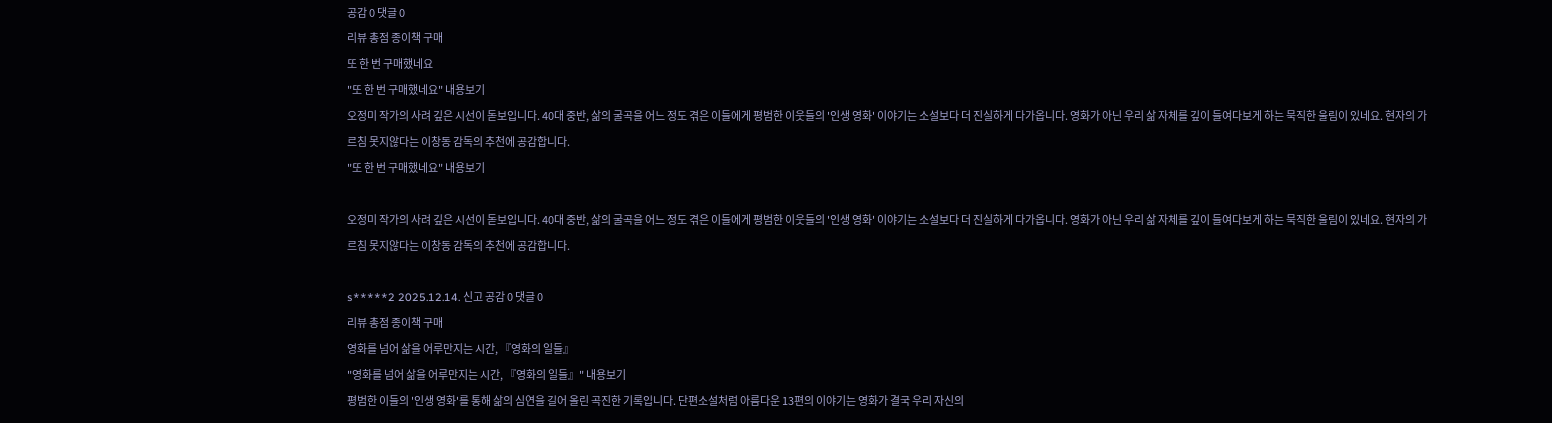공감 0 댓글 0
리뷰 총점 종이책 구매
또 한 번 구매했네요
"또 한 번 구매했네요" 내용보기
오정미 작가의 사려 깊은 시선이 돋보입니다. 40대 중반, 삶의 굴곡을 어느 정도 겪은 이들에게 평범한 이웃들의 '인생 영화' 이야기는 소설보다 더 진실하게 다가옵니다. 영화가 아닌 우리 삶 자체를 깊이 들여다보게 하는 묵직한 울림이 있네요. 현자의 가르침 못지않다는 이창동 감독의 추천에 공감합니다.
"또 한 번 구매했네요" 내용보기

오정미 작가의 사려 깊은 시선이 돋보입니다. 40대 중반, 삶의 굴곡을 어느 정도 겪은 이들에게 평범한 이웃들의 '인생 영화' 이야기는 소설보다 더 진실하게 다가옵니다. 영화가 아닌 우리 삶 자체를 깊이 들여다보게 하는 묵직한 울림이 있네요. 현자의 가르침 못지않다는 이창동 감독의 추천에 공감합니다.

s*****2 2025.12.14. 신고 공감 0 댓글 0
리뷰 총점 종이책 구매
영화를 넘어 삶을 어루만지는 시간, 『영화의 일들』
"영화를 넘어 삶을 어루만지는 시간, 『영화의 일들』" 내용보기
평범한 이들의 '인생 영화'를 통해 삶의 심연을 길어 올린 곡진한 기록입니다. 단편소설처럼 아름다운 13편의 이야기는 영화가 결국 우리 자신의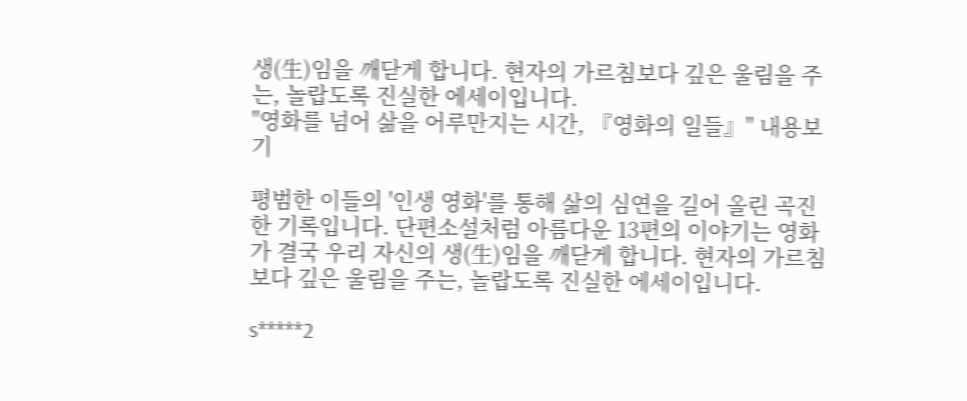생(生)임을 깨닫게 합니다. 현자의 가르침보다 깊은 울림을 주는, 놀랍도록 진실한 에세이입니다.
"영화를 넘어 삶을 어루만지는 시간, 『영화의 일들』" 내용보기

평범한 이들의 '인생 영화'를 통해 삶의 심연을 길어 올린 곡진한 기록입니다. 단편소설처럼 아름다운 13편의 이야기는 영화가 결국 우리 자신의 생(生)임을 깨닫게 합니다. 현자의 가르침보다 깊은 울림을 주는, 놀랍도록 진실한 에세이입니다.

s*****2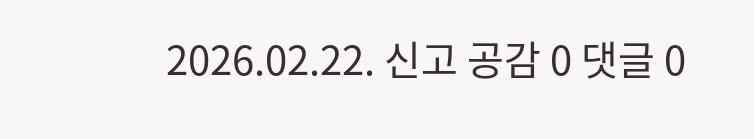2026.02.22. 신고 공감 0 댓글 0